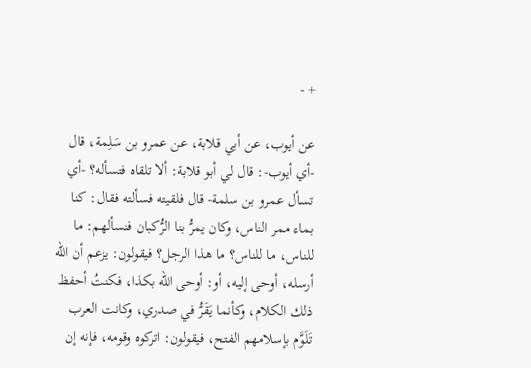+ -

عن أيوب، عن أبي قلابة، عن عمرو بن سَلِمة، قال -أي أيوب-: قال لي أبو قلابة: ألا تلقاه فتسأله؟ -أي تسأل عمرو بن سلمة- قال فلقيته فسألته فقال: كنا بماء ممر الناس، وكان يمرُّ بنا الرُّكبان فنسألهم: ما للناس، ما للناس؟ ما هذا الرجل؟ فيقولون: يزعم أن الله أرسله، أوحى إليه، أو: أوحى الله بكذا، فكنتُ أحفظ ذلك الكلام، وكأنما يَقَرُّ في صدري، وكانت العرب تَلَوَّم بإسلامهم الفتح، فيقولون: اتركوه وقومه، فإنه إن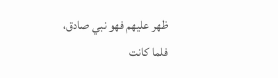ظهر عليهم فهو نبي صادق، فلما كانت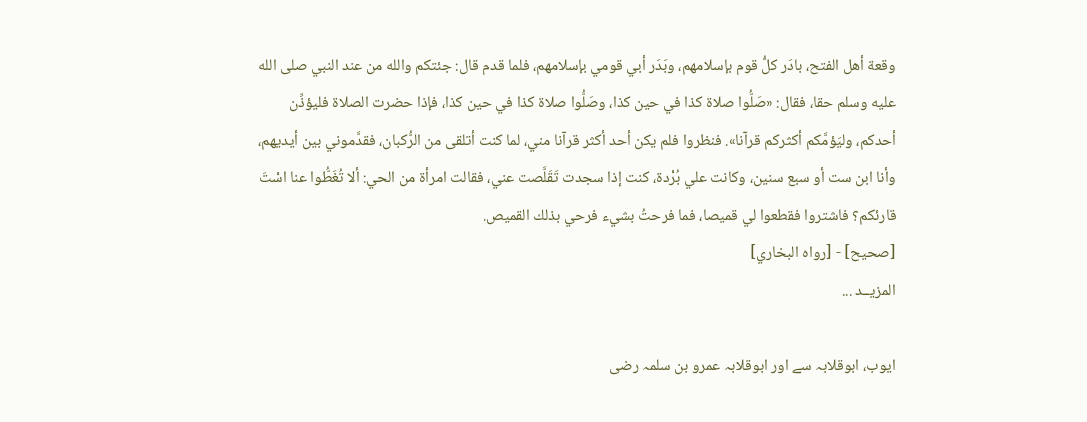وقعة أهل الفتح، بادَر كلُّ قوم بإسلامهم، وبَدَر أبي قومي بإسلامهم، فلما قدم قال: جئتكم والله من عند النبي صلى الله عليه وسلم حقا، فقال: «صَلُّوا صلاة كذا في حين كذا، وصَلُّوا صلاة كذا في حين كذا، فإذا حضرت الصلاة فليؤذِّن أحدكم، وليَؤمَّكم أكثركم قرآنا». فنظروا فلم يكن أحد أكثر قرآنا مني، لما كنت أتلقى من الرُّكبان، فقدَّموني بين أيديهم، وأنا ابن ست أو سبع سنين، وكانت علي بُرْدة، كنت إذا سجدت تَقَلَّصت عني، فقالت امرأة من الحي: ألا تُغَطُّوا عنا اسْتَ قارئكم؟ فاشتروا فقطعوا لي قميصا، فما فرحتُ بشيء فرحي بذلك القميص.
[صحيح] - [رواه البخاري]
المزيــد ...

ایوب، ابوقلابہ سے اور ابوقلابہ عمرو بن سلمہ رضی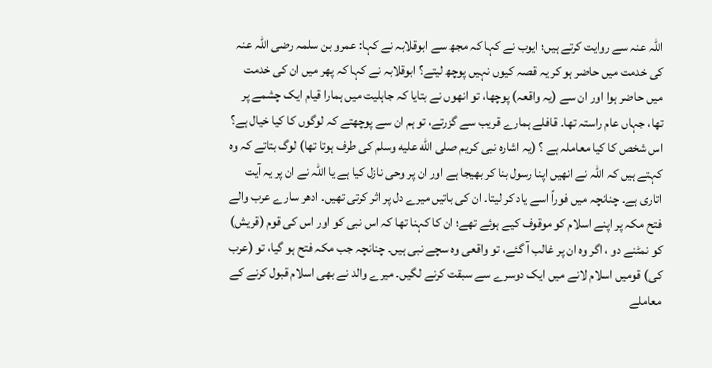اللہ عنہ سے روایت کرتے ہیں؛ ایوب نے کہا کہ مجھ سے ابوقلابہ نے کہا: عمرو بن سلمہ رضی اللہ عنہ کی خدمت میں حاضر ہو کر یہ قصہ کیوں نہیں پوچھ لیتے؟ ابوقلابہ نے کہا کہ پھر میں ان کی خدمت میں حاضر ہوا اور ان سے (یہ واقعہ) پوچھا، تو انھوں نے بتایا کہ جاہلیت میں ہمارا قیام ایک چشمے پر تھا، جہاں عام راستہ تھا۔ قافلے ہمارے قریب سے گزرتے، تو ہم ان سے پوچھتے کہ لوگوں کا کیا خیال ہے؟ اس شخص کا کیا معاملہ ہے ؟ (یہ اشارہ نبی کریم صلى الله عليه وسلم کی طرف ہوتا تھا) لوگ بتاتے کہ وہ کہتے ہیں کہ اللہ نے انھیں اپنا رسول بنا کر بھیجا ہے اور ان پر وحی نازل کیا ہے یا اللہ نے ان پر یہ آیت اتاری ہے۔ چنانچہ میں فوراً اسے یاد کر لیتا۔ ان کی باتیں میرے دل پر اثر کرتی تھیں۔ ادھر سارے عرب والے فتح مکہ پر اپنے اسلام کو موقوف کیے ہوئے تھے؛ ان کا کہنا تھا کہ اس نبی کو اور اس کی قوم (قریش) کو نمٹنے دو ، اگر وہ ان پر غالب آ گئے، تو واقعی وہ سچے نبی ہیں۔ چنانچہ جب مکہ فتح ہو گیا، تو (عرب کی) قومیں اسلام لانے میں ایک دوسرے سے سبقت کرنے لگیں۔ میرے والد نے بھی اسلام قبول کرنے کے معاملے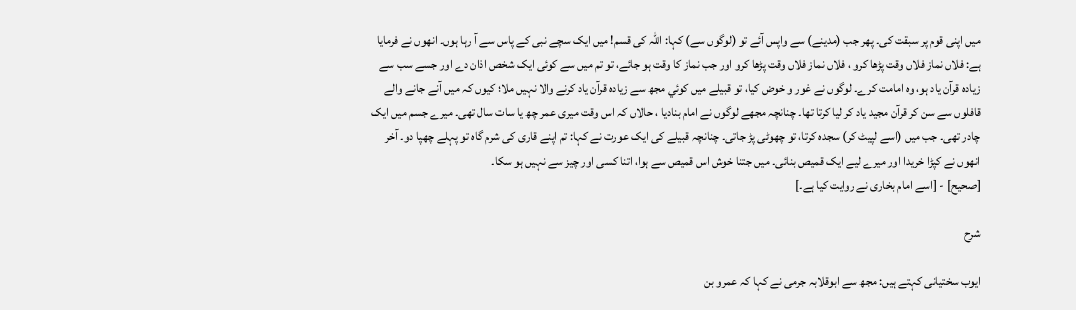میں اپنی قوم پر سبقت کی۔ پھر جب (مدینے) سے واپس آئے تو (لوگوں سے) کہا: اللہ کی قسم! میں ایک سچے نبی کے پاس سے آ رہا ہوں۔ انھوں نے فرمایا ہے: فلاں نماز فلاں وقت پڑھا کرو ، فلاں نماز فلاں وقت پڑھا کرو اور جب نماز کا وقت ہو جائے، تو تم میں سے کوئی ایک شخص اذان دے اور جسے سب سے زیادہ قرآن یاد ہو، وہ امامت کرے۔ لوگوں نے غور و خوض کیا، تو قبیلے میں کوئي مجھ سے زیادہ قرآن یاد کرنے والا نہیں ملا؛ کیوں کہ میں آنے جانے والے قافلوں سے سن کر قرآن مجید یاد کر لیا کرتا تھا۔ چنانچہ مجھے لوگوں نے امام بنادیا ، حالاں کہ اس وقت میری عمر چھ یا سات سال تھی۔ میرے جسم میں ایک چادر تھی۔ جب میں (اسے لپیٹ کر) سجدہ کرتا، تو چھوٹی پڑ جاتی۔ چنانچہ قبیلے کی ایک عورت نے کہا: تم اپنے قاری کی شرم گاہ تو پہلے چھپا دو۔ آخر انھوں نے کپڑا خریدا اور میرے لیے ایک قمیص بنائی۔ میں جتنا خوش اس قمیص سے ہوا، اتنا کسی اور چیز سے نہیں ہو سکا۔
[صحیح] - [اسے امام بخاری نے روایت کیا ہے۔]

شرح

ایوب سختیانی کہتے ہیں: مجھ سے ابوقلابہ جرمی نے کہا کہ عمرو بن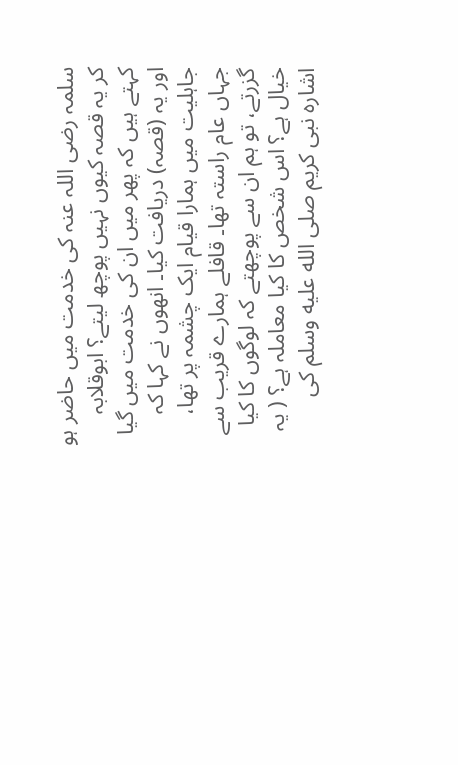سلمہ رضی اللہ عنہ کی خدمت میں حاضر ہو کر یہ قصہ کیوں نہیں پوچھ لیتے؟ ابوقلابہ کہتے ہیں کہ پھر میں ان کی خدمت میں گیا اور یہ (قصہ) دریافت کیا۔ انھوں نے کہا کہ جاہلیت میں ہمارا قیام ایک چشمہ پر تھا، جہاں عام راستہ تھا۔ قافلے ہمارے قریب سے گزرتے، تو ہم ان سے پوچھتے کہ لوگوں کا کیا خیال ہے؟ اس شخص کا کیا معاملہ ہے؟ ( یہ اشارہ نبی کریم صلى الله عليه وسلم کی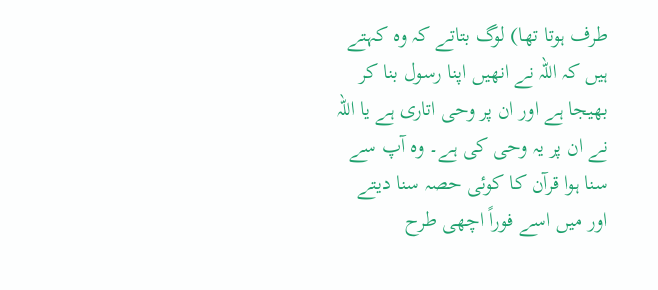طرف ہوتا تھا) لوگ بتاتے کہ وہ کہتے ہیں کہ اللہ نے انھیں اپنا رسول بنا کر بھیجا ہے اور ان پر وحی اتاری ہے یا اللہ نے ان پر یہ وحی کی ہے۔ وہ آپ سے سنا ہوا قرآن کا کوئی حصہ سنا دیتے اور میں اسے فوراً اچھی طرح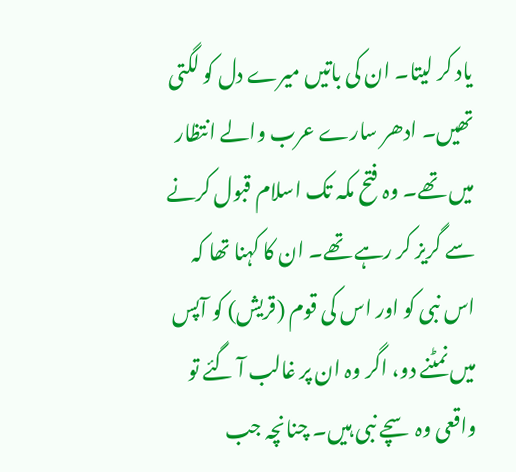یاد کر لیتا۔ ان کی باتیں میرے دل کو لگتی تھیں۔ ادھر سارے عرب والے انتظار میں تھے۔ وہ فتح مکہ تک اسلام قبول کرنے سے گریز کر رہے تھے۔ ان کا کہنا تھا کہ اس نبی کو اور اس کی قوم (قریش) کو آپس میں نمٹنے دو، اگر وہ ان پر غالب آ گئے تو واقعی وہ سچے نبی ہیں۔ چنانچہ جب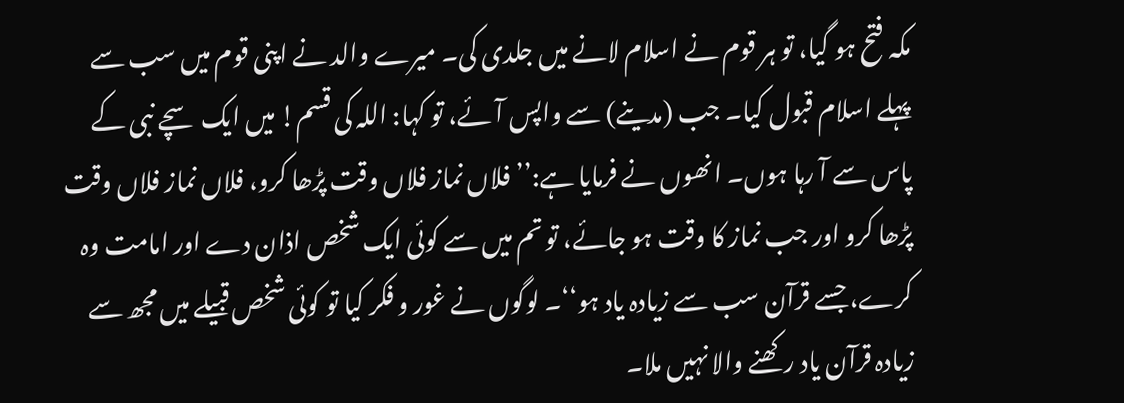مکہ فتح ہو گیا، تو ہر قوم نے اسلام لانے میں جلدی کی۔ میرے والد نے اپنی قوم میں سب سے پہلے اسلام قبول کیا۔ جب (مدینے) سے واپس آئے، تو کہا: اللہ کی قسم! میں ایک سچے نبی کے پاس سے آ رہا ہوں۔ انھوں نے فرمایا ہے:’’فلاں نماز فلاں وقت پڑھا کرو، فلاں نماز فلاں وقت پڑھا کرو اور جب نماز کا وقت ہو جائے، تو تم میں سے کوئی ایک شخص اذان دے اور امامت وہ کرے، جسے قرآن سب سے زیادہ یاد ہو‘‘۔ لوگوں نے غور و فکر کیا تو کوئی شخص قبیلے میں مجھ سے زیادہ قرآن یاد رکھنے والا نہیں ملا۔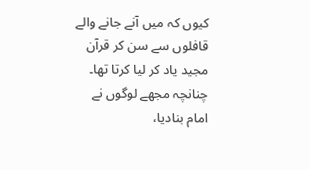کیوں کہ میں آنے جانے والے قافلوں سے سن کر قرآن مجید یاد کر لیا کرتا تھا۔ چنانچہ مجھے لوگوں نے امام بنادیا،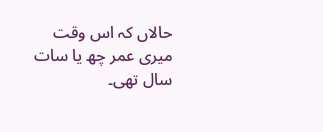حالاں کہ اس وقت میری عمر چھ یا سات سال تھی۔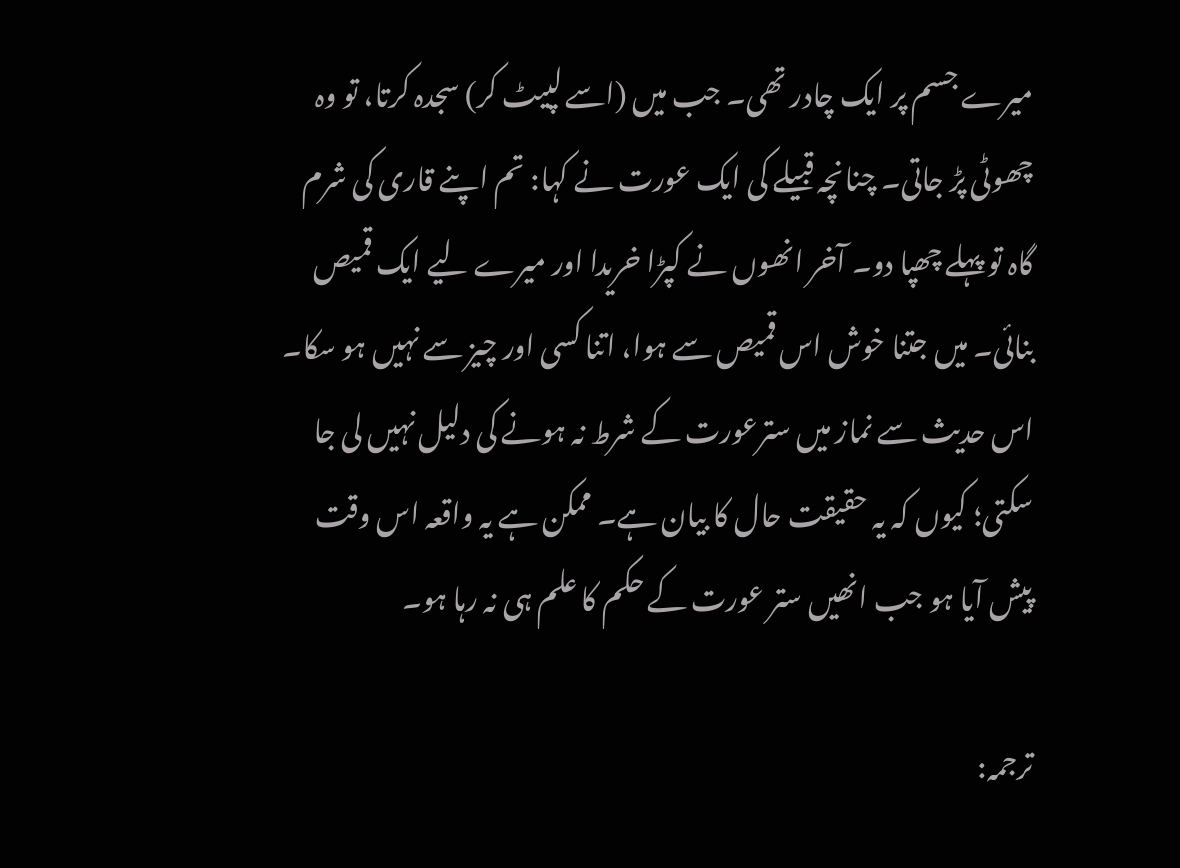میرے جسم پر ایک چادر تھی۔ جب میں (اسے لپیٹ کر) سجدہ کرتا، تو وہ چھوٹی پڑ جاتی۔ چنانچہ قبیلے کی ایک عورت نے کہا: تم اپنے قاری کی شرم گاہ تو پہلے چھپا دو۔ آخر انھوں نے کپڑا خریدا اور میرے لیے ایک قمیص بنائی۔ میں جتنا خوش اس قمیص سے ہوا، اتنا کسی اور چیز سے نہیں ہو سکا۔ اس حدیث سے نماز میں سترعورت کے شرط نہ ہونے کی دلیل نہیں لی جا سکتی؛ کیوں کہ یہ حقیقت حال کا بیان ہے۔ ممکن ہے یہ واقعہ اس وقت پیش آیا ہو جب انھیں ستر عورت کے حکم کا علم ہی نہ رہا ہو۔

ترجمہ: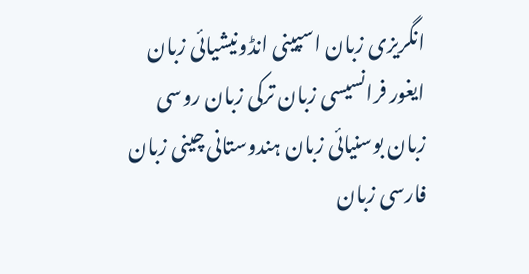انگریزی زبان اسپینی انڈونیشیائی زبان ایغور فرانسیسی زبان ترکی زبان روسی زبان بوسنیائی زبان ہندوستانی چینی زبان فارسی زبان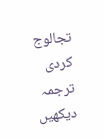تجالوج کردی
ترجمہ دیکھیں